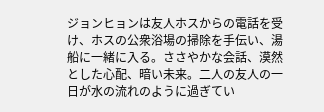ジョンヒョンは友人ホスからの電話を受け、ホスの公衆浴場の掃除を手伝い、湯船に一緒に入る。ささやかな会話、漠然とした心配、暗い未来。二人の友人の一日が水の流れのように過ぎてい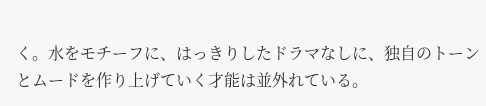く。水をモチーフに、はっきりしたドラマなしに、独自のトーンとムードを作り上げていく才能は並外れている。